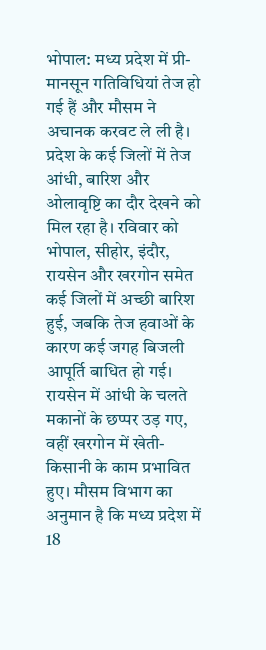भोपाल: मध्य प्रदेश में प्री-मानसून गतिविधियां तेज हो गई हैं और मौसम ने अचानक करवट ले ली है। प्रदेश के कई जिलों में तेज आंधी, बारिश और ओलावृष्टि का दौर देखने को मिल रहा है। रविवार को भोपाल, सीहोर, इंदौर, रायसेन और खरगोन समेत कई जिलों में अच्छी बारिश हुई, जबकि तेज हवाओं के कारण कई जगह बिजली आपूर्ति बाधित हो गई। रायसेन में आंधी के चलते मकानों के छप्पर उड़ गए, वहीं खरगोन में खेती-किसानी के काम प्रभावित हुए। मौसम विभाग का अनुमान है कि मध्य प्रदेश में 18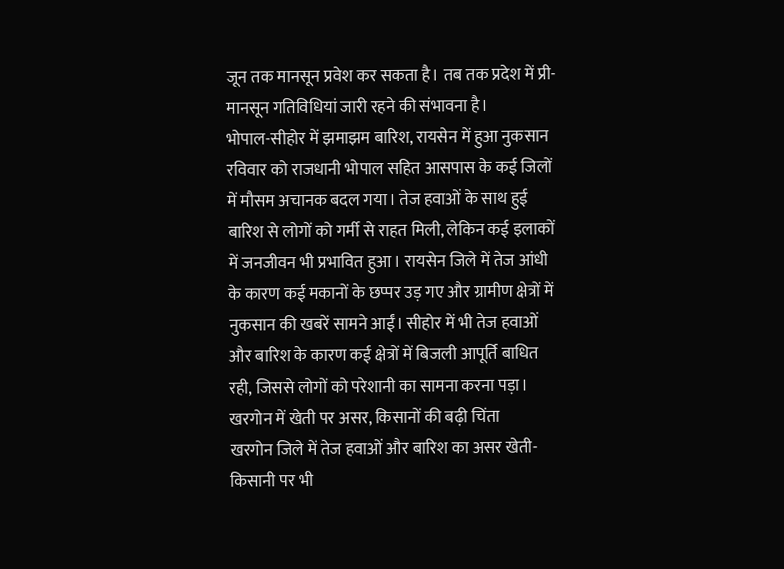जून तक मानसून प्रवेश कर सकता है। तब तक प्रदेश में प्री-मानसून गतिविधियां जारी रहने की संभावना है।
भोपाल-सीहोर में झमाझम बारिश, रायसेन में हुआ नुकसान
रविवार को राजधानी भोपाल सहित आसपास के कई जिलों में मौसम अचानक बदल गया। तेज हवाओं के साथ हुई बारिश से लोगों को गर्मी से राहत मिली, लेकिन कई इलाकों में जनजीवन भी प्रभावित हुआ। रायसेन जिले में तेज आंधी के कारण कई मकानों के छप्पर उड़ गए और ग्रामीण क्षेत्रों में नुकसान की खबरें सामने आईं। सीहोर में भी तेज हवाओं और बारिश के कारण कई क्षेत्रों में बिजली आपूर्ति बाधित रही, जिससे लोगों को परेशानी का सामना करना पड़ा।
खरगोन में खेती पर असर, किसानों की बढ़ी चिंता
खरगोन जिले में तेज हवाओं और बारिश का असर खेती-किसानी पर भी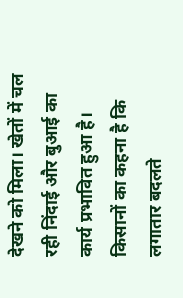देखने को मिला। खेतों में चल रही निंदाई और बुआई का कार्य प्रभावित हुआ है। किसानों का कहना है कि लगातार बदलते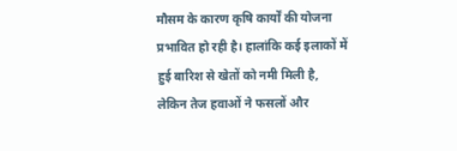मौसम के कारण कृषि कार्यों की योजना प्रभावित हो रही है। हालांकि कई इलाकों में हुई बारिश से खेतों को नमी मिली है, लेकिन तेज हवाओं ने फसलों और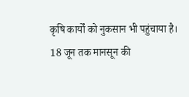कृषि कार्यों को नुकसान भी पहुंचाया है।
18 जून तक मानसून की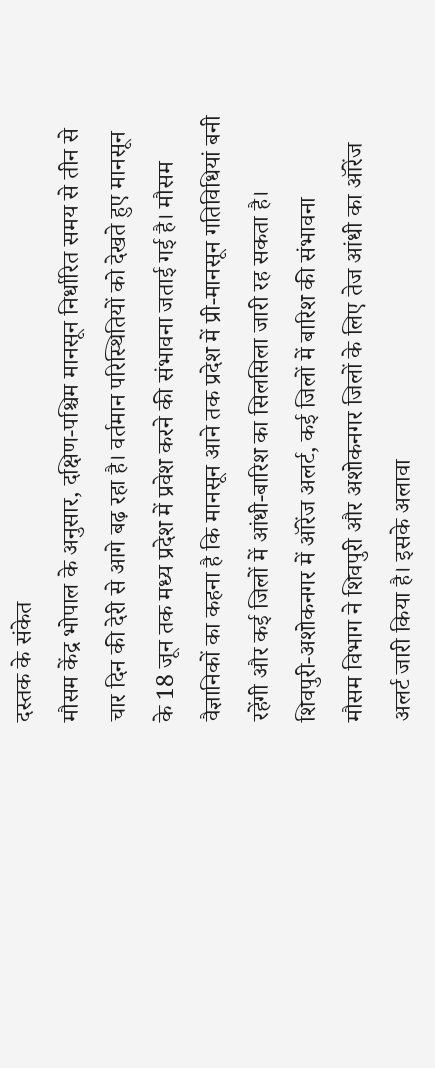दस्तक के संकेत
मौसम केंद्र भोपाल के अनुसार, दक्षिण-पश्चिम मानसून निर्धारित समय से तीन से चार दिन की देरी से आगे बढ़ रहा है। वर्तमान परिस्थितियों को देखते हुए मानसून के 18 जून तक मध्य प्रदेश में प्रवेश करने की संभावना जताई गई है। मौसम वैज्ञानिकों का कहना है कि मानसून आने तक प्रदेश में प्री-मानसून गतिविधियां बनी रहेंगी और कई जिलों में आंधी-बारिश का सिलसिला जारी रह सकता है।
शिवपुरी-अशोकनगर में ऑरेंज अलर्ट, कई जिलों में बारिश की संभावना
मौसम विभाग ने शिवपुरी और अशोकनगर जिलों के लिए तेज आंधी का ऑरेंज अलर्ट जारी किया है। इसके अलावा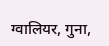ग्वालियर, गुना,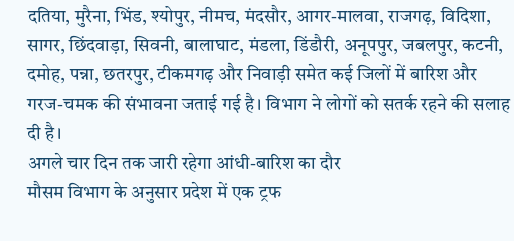दतिया, मुरैना, भिंड, श्योपुर, नीमच, मंदसौर, आगर-मालवा, राजगढ़, विदिशा, सागर, छिंदवाड़ा, सिवनी, बालाघाट, मंडला, डिंडौरी, अनूपपुर, जबलपुर, कटनी, दमोह, पन्ना, छतरपुर, टीकमगढ़ और निवाड़ी समेत कई जिलों में बारिश और गरज-चमक की संभावना जताई गई है। विभाग ने लोगों को सतर्क रहने की सलाह दी है।
अगले चार दिन तक जारी रहेगा आंधी-बारिश का दौर
मौसम विभाग के अनुसार प्रदेश में एक ट्रफ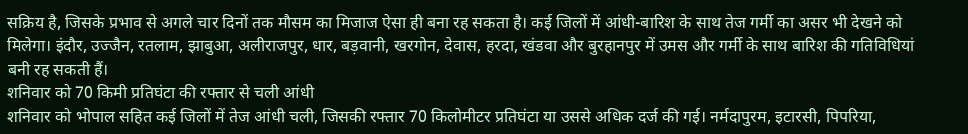सक्रिय है, जिसके प्रभाव से अगले चार दिनों तक मौसम का मिजाज ऐसा ही बना रह सकता है। कई जिलों में आंधी-बारिश के साथ तेज गर्मी का असर भी देखने को मिलेगा। इंदौर, उज्जैन, रतलाम, झाबुआ, अलीराजपुर, धार, बड़वानी, खरगोन, देवास, हरदा, खंडवा और बुरहानपुर में उमस और गर्मी के साथ बारिश की गतिविधियां बनी रह सकती हैं।
शनिवार को 70 किमी प्रतिघंटा की रफ्तार से चली आंधी
शनिवार को भोपाल सहित कई जिलों में तेज आंधी चली, जिसकी रफ्तार 70 किलोमीटर प्रतिघंटा या उससे अधिक दर्ज की गई। नर्मदापुरम, इटारसी, पिपरिया,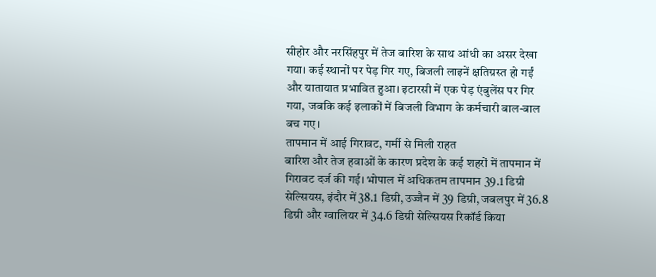सीहोर और नरसिंहपुर में तेज बारिश के साथ आंधी का असर देखा गया। कई स्थानों पर पेड़ गिर गए, बिजली लाइनें क्षतिग्रस्त हो गईं और यातायात प्रभावित हुआ। इटारसी में एक पेड़ एंबुलेंस पर गिर गया, जबकि कई इलाकों में बिजली विभाग के कर्मचारी बाल-बाल बच गए।
तापमान में आई गिरावट, गर्मी से मिली राहत
बारिश और तेज हवाओं के कारण प्रदेश के कई शहरों में तापमान में गिरावट दर्ज की गई। भोपाल में अधिकतम तापमान 39.1 डिग्री सेल्सियस, इंदौर में 38.1 डिग्री, उज्जैन में 39 डिग्री, जबलपुर में 36.8 डिग्री और ग्वालियर में 34.6 डिग्री सेल्सियस रिकॉर्ड किया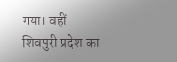गया। वहीं शिवपुरी प्रदेश का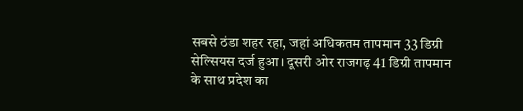सबसे ठंडा शहर रहा, जहां अधिकतम तापमान 33 डिग्री सेल्सियस दर्ज हुआ। दूसरी ओर राजगढ़ 41 डिग्री तापमान के साथ प्रदेश का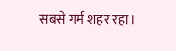सबसे गर्म शहर रहा।